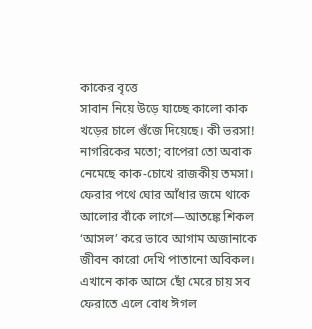কাকের বৃত্তে
সাবান নিয়ে উড়ে যাচ্ছে কালো কাক
খড়ের চালে গুঁজে দিয়েছে। কী ভরসা!
নাগরিকের মতো; বাপেরা তো অবাক
নেমেছে কাক-চোখে রাজকীয় তমসা।
ফেরার পথে ঘোর আঁধার জমে থাকে
আলোর বাঁকে লাগে—আতঙ্কে শিকল
‘আসল’ করে ভাবে আগাম অজানাকে
জীবন কারো দেখি পাতানো অবিকল।
এখানে কাক আসে ছোঁ মেরে চায় সব
ফেরাতে এলে বোধ ঈগল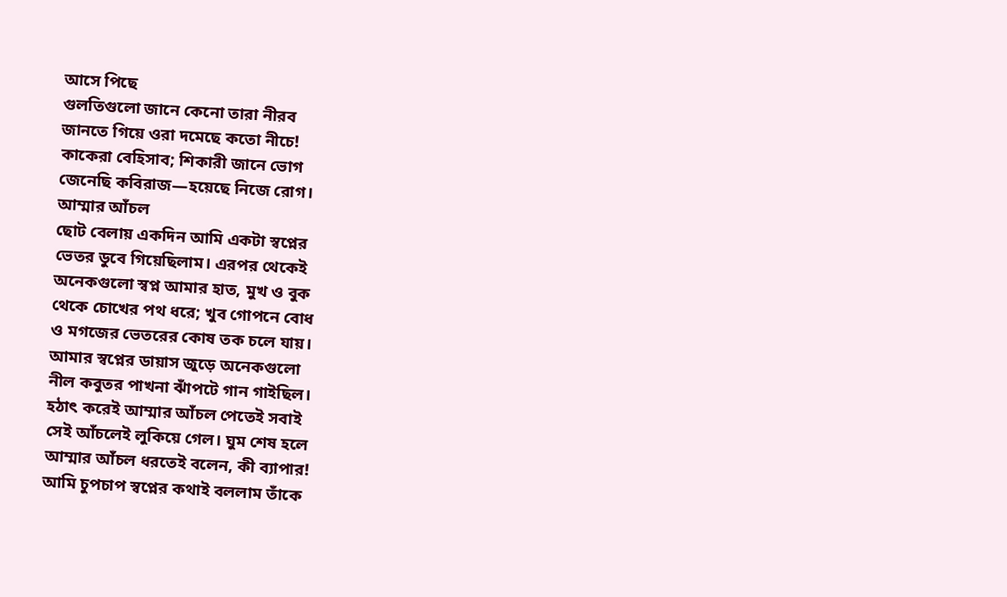আসে পিছে
গুলতিগুলো জানে কেনো তারা নীরব
জানতে গিয়ে ওরা দমেছে কতো নীচে!
কাকেরা বেহিসাব; শিকারী জানে ভোগ
জেনেছি কবিরাজ—হয়েছে নিজে রোগ।
আম্মার আঁচল
ছোট বেলায় একদিন আমি একটা স্বপ্নের
ভেতর ডুবে গিয়েছিলাম। এরপর থেকেই
অনেকগুলো স্বপ্ন আমার হাত, মুখ ও বুক
থেকে চোখের পথ ধরে; খুব গোপনে বোধ
ও মগজের ভেতরের কোষ তক চলে যায়।
আমার স্বপ্নের ডায়াস জুড়ে অনেকগুলো
নীল কবুতর পাখনা ঝাঁপটে গান গাইছিল।
হঠাৎ করেই আম্মার আঁচল পেতেই সবাই
সেই আঁচলেই লুকিয়ে গেল। ঘুম শেষ হলে
আম্মার আঁচল ধরতেই বলেন, কী ব্যাপার!
আমি চুপচাপ স্বপ্নের কথাই বললাম তাঁকে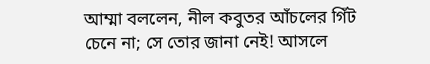আম্মা বললেন, নীল কবুতর আঁচলের গিঁট
চেনে না; সে তোর জানা নেই! আসলে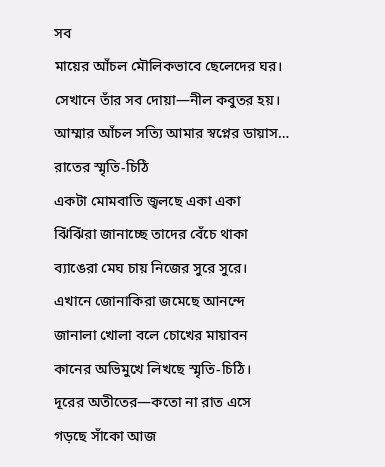সব
মায়ের আঁচল মৌলিকভাবে ছেলেদের ঘর।
সেখানে তাঁর সব দোয়া—নীল কবুতর হয়।
আম্মার আঁচল সত্যি আমার স্বপ্নের ডায়াস…
রাতের স্মৃতি-চিঠি
একটা মোমবাতি জ্বলছে একা একা
ঝিঁঝিঁরা জানাচ্ছে তাদের বেঁচে থাকা
ব্যাঙেরা মেঘ চায় নিজের সুরে সুরে।
এখানে জোনাকিরা জমেছে আনন্দে
জানালা খোলা বলে চোখের মায়াবন
কানের অভিমুখে লিখছে স্মৃতি-চিঠি।
দূরের অতীতের—কতো না রাত এসে
গড়ছে সাঁকো আজ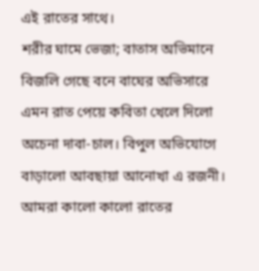এই রাতের সাথে।
শরীর ঘামে ভেজা; বাতাস অভিমানে
বিজলি গেছে বনে বাঘের অভিসারে
এমন রাত পেয়ে কবিতা খেলে দিলো
অচেনা দাবা-চাল। বিপুল অভিযোগে
বাড়ালো আবছায়া আনোখা এ রজনী।
আমরা কালো কালো রাতের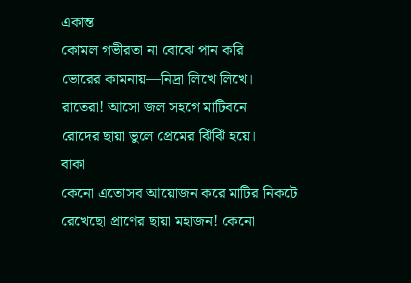একান্ত
কোমল গভীরতা না বোঝে পান করি
ভোরের কামনায়—নিদ্রা লিখে লিখে।
রাতেরা! আসো জল সহগে মাটিবনে
রোদের ছায়া ভুলে প্রেমের ঝিঁঝিঁ হয়ে।
বাকা
কেনো এতোসব আয়োজন করে মাটির নিকটে
রেখেছো প্রাণের ছায়া মহাজন! কেনো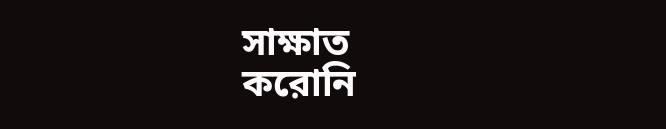সাক্ষাত
করোনি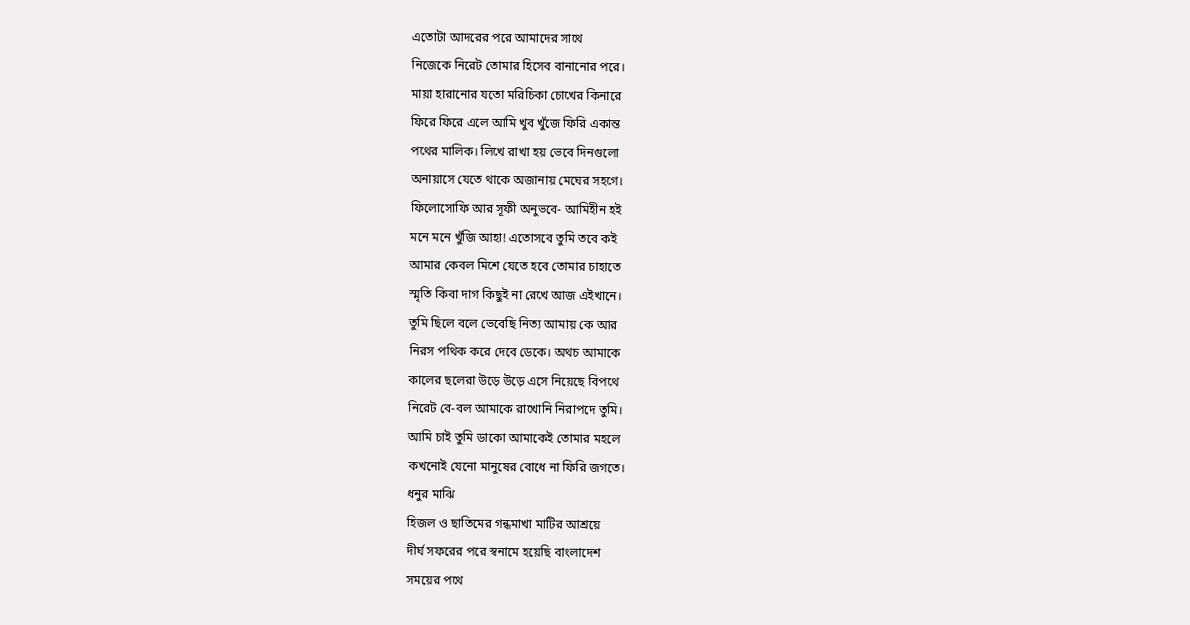এতোটা আদরের পরে আমাদের সাথে
নিজেকে নিরেট তোমার হিসেব বানানোর পরে।
মায়া হারানোর যতো মরিচিকা চোখের কিনারে
ফিরে ফিরে এলে আমি খুব খুঁজে ফিরি একান্ত
পথের মালিক। লিখে রাখা হয় ভেবে দিনগুলো
অনায়াসে যেতে থাকে অজানায় মেঘের সহগে।
ফিলোসোফি আর সূফী অনুভবে- আমিহীন হই
মনে মনে খুঁজি আহা! এতোসবে তুমি তবে কই
আমার কেবল মিশে যেতে হবে তোমার চাহাতে
স্মৃতি কিবা দাগ কিছুই না রেখে আজ এইখানে।
তুমি ছিলে বলে ভেবেছি নিত্য আমায় কে আর
নিরস পথিক করে দেবে ডেকে। অথচ আমাকে
কালের ছলেরা উড়ে উড়ে এসে নিয়েছে বিপথে
নিরেট বে-বল আমাকে রাখোনি নিরাপদে তুমি।
আমি চাই তুমি ডাকো আমাকেই তোমার মহলে
কখনোই যেনো মানুষের বোধে না ফিরি জগতে।
ধনুর মাঝি
হিজল ও ছাতিমের গন্ধমাখা মাটির আশ্রয়ে
দীর্ঘ সফরের পরে স্বনামে হয়েছি বাংলাদেশ
সময়ের পথে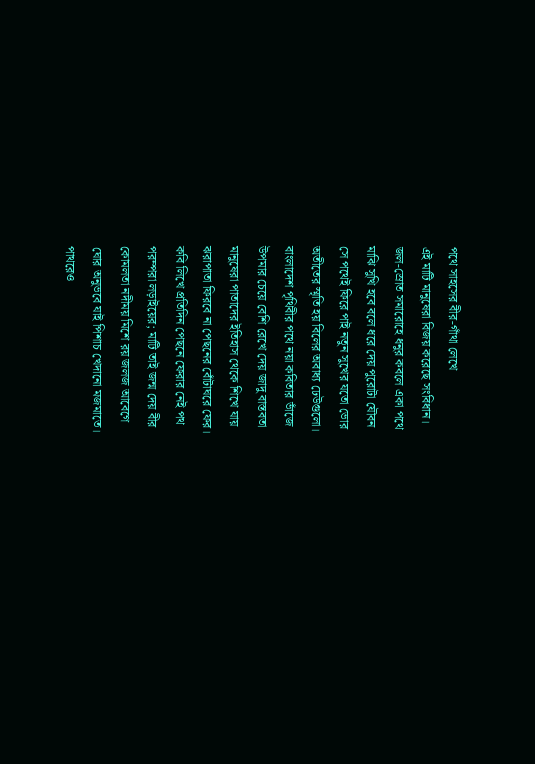পথে সাহসের বীর-গাঁথা লেখে
এই মাটি মানুষেরা বিজয় করেছে সংবিধান।
জল-স্রোত সমারোহে ধনুর কবলে একা পথে
মাঝি সুখি হবে বলে ধরে দেয় পুরোটা যৌবন
সে পথেই ফিরে পাই নতুন সুখের যতো ভোর
অতীতের স্মৃতি হয় বিলের অবাধ্য ঢেউগুলো।
বাংলাদেশ পৃথিবীর পথে নয়া কবিতার ভাঁজে
উপমার চেয়ে বেশি রেখে দেয় জাদু বাস্তবতা
মানুষেরা পাতাদের ইতিহাস থেকে শিখে যায়
ঝরাপাতা ফিরবে না পেছনের বোঁটাঘরে ফের।
কবি লিখে প্রতিদিন পেছনে ফেরার নেই পথ
পরম্পরা লড়াইয়ের; মাটি তাই জন্ম দেয় বীর
কোমলতা নদীময় মিশে রয় জলজ আবেগে
ঘোর অনুভবে যাই পিশাচ খেদানো মজমাতে।
পাথরেও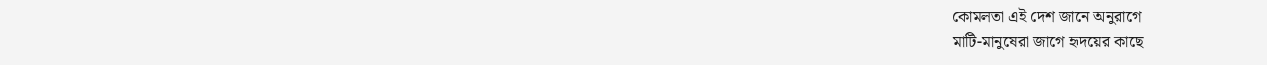কোমলতা এই দেশ জানে অনুরাগে
মাটি-মানুষেরা জাগে হৃদয়ের কাছে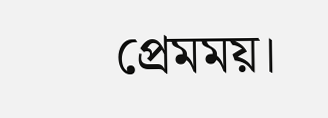প্রেমময়।